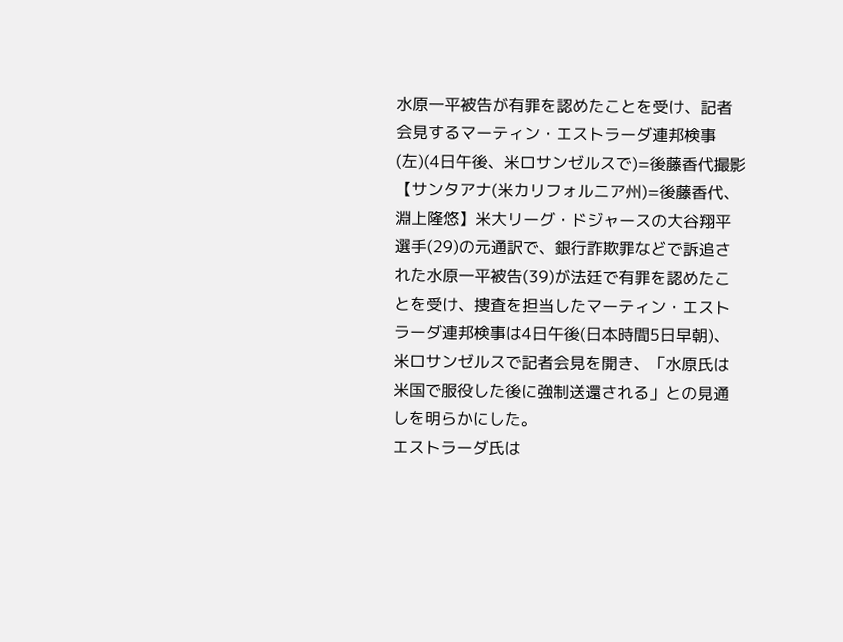水原一平被告が有罪を認めたことを受け、記者会見するマーティン・エストラーダ連邦検事(左)(4日午後、米ロサンゼルスで)=後藤香代撮影 【サンタアナ(米カリフォルニア州)=後藤香代、淵上隆悠】米大リーグ・ドジャースの大谷翔平選手(29)の元通訳で、銀行詐欺罪などで訴追された水原一平被告(39)が法廷で有罪を認めたことを受け、捜査を担当したマーティン・エストラーダ連邦検事は4日午後(日本時間5日早朝)、米ロサンゼルスで記者会見を開き、「水原氏は米国で服役した後に強制送還される」との見通しを明らかにした。
エストラーダ氏は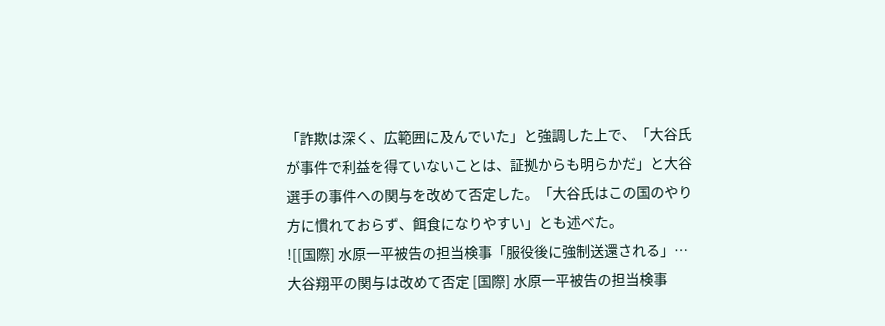「詐欺は深く、広範囲に及んでいた」と強調した上で、「大谷氏が事件で利益を得ていないことは、証拠からも明らかだ」と大谷選手の事件への関与を改めて否定した。「大谷氏はこの国のやり方に慣れておらず、餌食になりやすい」とも述べた。
![[国際] 水原一平被告の担当検事「服役後に強制送還される」…大谷翔平の関与は改めて否定 [国際] 水原一平被告の担当検事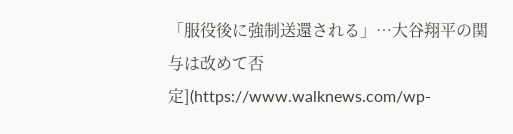「服役後に強制送還される」…大谷翔平の関与は改めて否定](https://www.walknews.com/wp-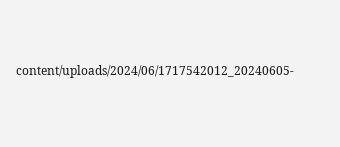content/uploads/2024/06/1717542012_20240605-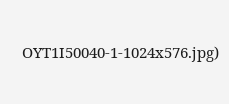OYT1I50040-1-1024x576.jpg)